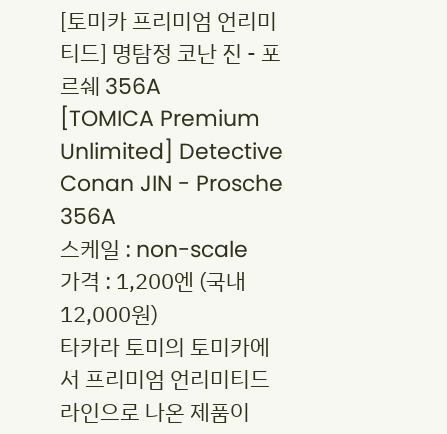[토미카 프리미엄 언리미티드] 명탐정 코난 진 - 포르쉐 356A
[TOMICA Premium Unlimited] Detective Conan JIN - Prosche 356A
스케일 : non-scale
가격 : 1,200엔 (국내 12,000원)
타카라 토미의 토미카에서 프리미엄 언리미티드 라인으로 나온 제품이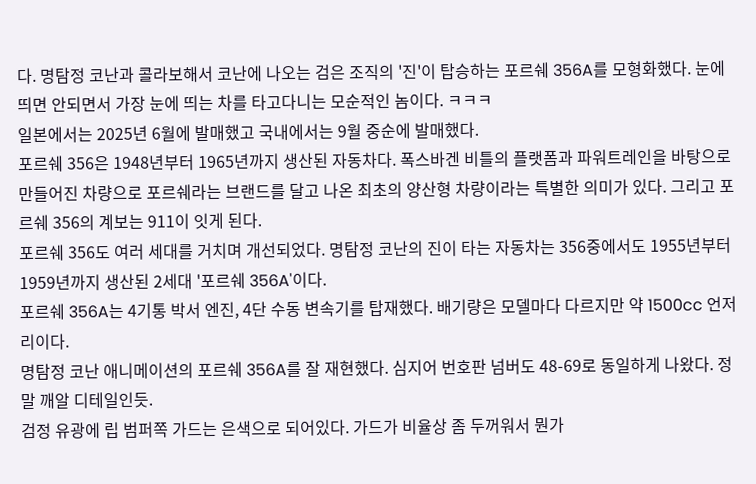다. 명탐정 코난과 콜라보해서 코난에 나오는 검은 조직의 '진'이 탑승하는 포르쉐 356A를 모형화했다. 눈에 띄면 안되면서 가장 눈에 띄는 차를 타고다니는 모순적인 놈이다. ㅋㅋㅋ
일본에서는 2025년 6월에 발매했고 국내에서는 9월 중순에 발매했다.
포르쉐 356은 1948년부터 1965년까지 생산된 자동차다. 폭스바겐 비틀의 플랫폼과 파워트레인을 바탕으로 만들어진 차량으로 포르쉐라는 브랜드를 달고 나온 최초의 양산형 차량이라는 특별한 의미가 있다. 그리고 포르쉐 356의 계보는 911이 잇게 된다.
포르쉐 356도 여러 세대를 거치며 개선되었다. 명탐정 코난의 진이 타는 자동차는 356중에서도 1955년부터 1959년까지 생산된 2세대 '포르쉐 356A'이다.
포르쉐 356A는 4기통 박서 엔진, 4단 수동 변속기를 탑재했다. 배기량은 모델마다 다르지만 약 1500cc 언저리이다.
명탐정 코난 애니메이션의 포르쉐 356A를 잘 재현했다. 심지어 번호판 넘버도 48-69로 동일하게 나왔다. 정말 깨알 디테일인듯.
검정 유광에 립 범퍼쪽 가드는 은색으로 되어있다. 가드가 비율상 좀 두꺼워서 뭔가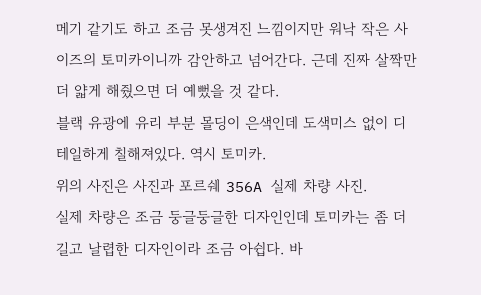메기 같기도 하고 조금 못생겨진 느낌이지만 워낙 작은 사이즈의 토미카이니까 감안하고 넘어간다. 근데 진짜 살짝만 더 얇게 해줬으면 더 예뻤을 것 같다.
블랙 유광에 유리 부분 몰딩이 은색인데 도색미스 없이 디테일하게 칠해져있다. 역시 토미카.
위의 사진은 사진과 포르쉐 356A 실제 차량 사진.
실제 차량은 조금 둥글둥글한 디자인인데 토미카는 좀 더 길고 날렵한 디자인이라 조금 아쉽다. 바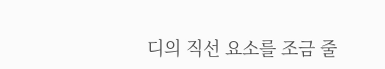디의 직선 요소를 조금 줄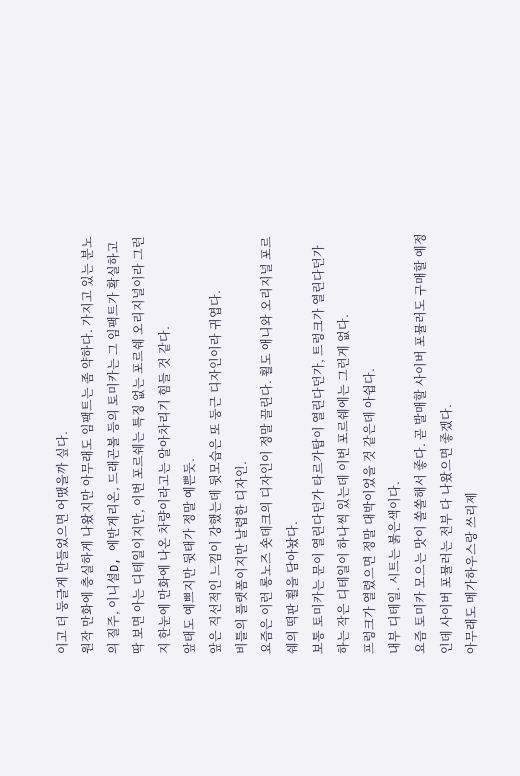이고 더 둥글게 만들었으면 어땠을까 싶다.
원작 만화에 충실하게 나왔지만 아무래도 임팩트는 좀 약하다. 가지고 있는 분노의 질주, 이니셜D, 에반게리온, 드래곤볼 등의 토미카는 그 임팩트가 확실하고 딱 보면 아는 디테일이지만, 이번 포르쉐는 특징 없는 포르쉐 오리지널이라 그런지 한눈에 만화에 나온 차량이라고는 알아차리기 힘들 것 같다.
앞태도 예쁘지만 뒷태가 정말 예쁜듯.
앞은 직선적인 느낌이 강했는데 뒷모습은 또 둥근 디자인이라 귀엽다.
비틀의 플랫폼이지만 날렵한 디자인.
요즘은 이런 롱노즈 숏데크의 디자인이 정말 끌린다. 휠도 애니와 오리지널 포르쉐의 떡판 휠을 담아놨다.
보통 토미카는 문이 열린다던가 타르가탑이 열린다던가, 트렁크가 열린다던가 하는 작은 디테일이 하나씩 있는데 이번 포르쉐에는 그런게 없다.
프렁크가 열렸으면 정말 대박이었을 것 같은데 아쉽다.
내부 디테일. 시트는 붉은색이다.
요즘 토미카 모으는 맛이 쏠쏠해서 좋다. 곧 발매할 사이버 포뮬러도 구매할 예정인데 사이버 포뮬러는 전부 다 나왔으면 좋겠다.
아무래도 메가하우스랑 쓰리제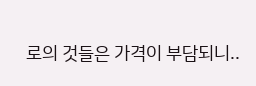로의 것들은 가격이 부담되니..